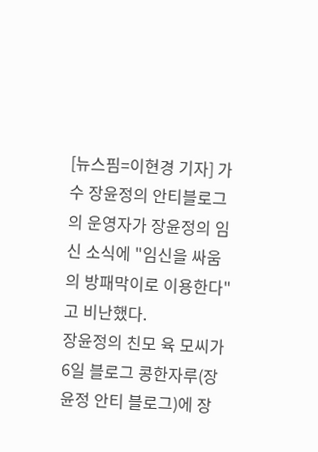[뉴스핌=이현경 기자] 가수 장윤정의 안티블로그의 운영자가 장윤정의 임신 소식에 "임신을 싸움의 방패막이로 이용한다"고 비난했다.
장윤정의 친모 육 모씨가 6일 블로그 콩한자루(장윤정 안티 블로그)에 장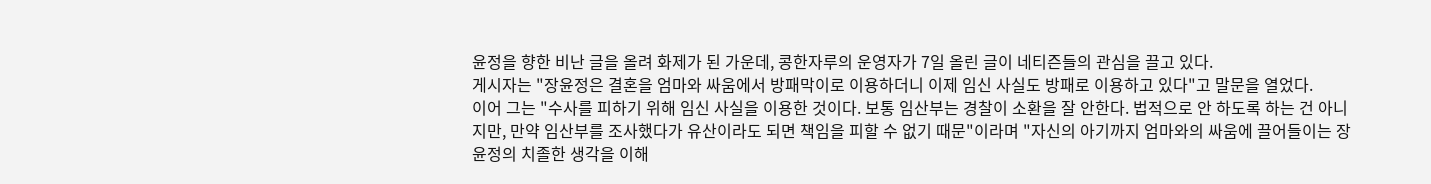윤정을 향한 비난 글을 올려 화제가 된 가운데, 콩한자루의 운영자가 7일 올린 글이 네티즌들의 관심을 끌고 있다.
게시자는 "장윤정은 결혼을 엄마와 싸움에서 방패막이로 이용하더니 이제 임신 사실도 방패로 이용하고 있다"고 말문을 열었다.
이어 그는 "수사를 피하기 위해 임신 사실을 이용한 것이다. 보통 임산부는 경찰이 소환을 잘 안한다. 법적으로 안 하도록 하는 건 아니지만, 만약 임산부를 조사했다가 유산이라도 되면 책임을 피할 수 없기 때문"이라며 "자신의 아기까지 엄마와의 싸움에 끌어들이는 장윤정의 치졸한 생각을 이해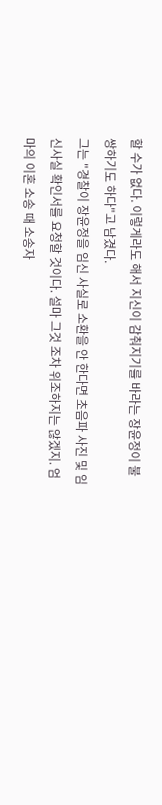할 수가 없다. 이렇게라도 해서 지신이 감춰지기를 바라는 장윤정이 불쌍하기도 하다"고 남겼다.
그는 "경찰이 장윤정을 임신 사실로 소환을 안 한다면 초음파 사진 및 임신사실 확인서를 요청할 것이다. 설마 그것 조차 위조하지는 않겠지. 엄마의 이혼 소송 때 소송자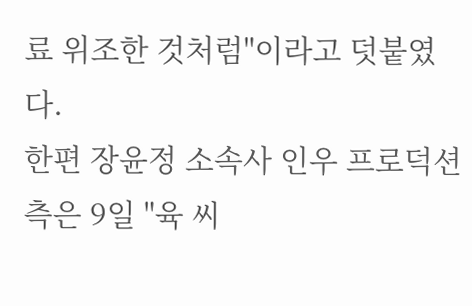료 위조한 것처럼"이라고 덧붙였다.
한편 장윤정 소속사 인우 프로덕션 측은 9일 "육 씨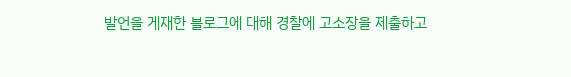발언을 게재한 블로그에 대해 경찰에 고소장을 제출하고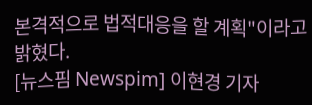본격적으로 법적대응을 할 계획"이라고 밝혔다.
[뉴스핌 Newspim] 이현경 기자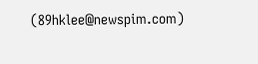(89hklee@newspim.com)